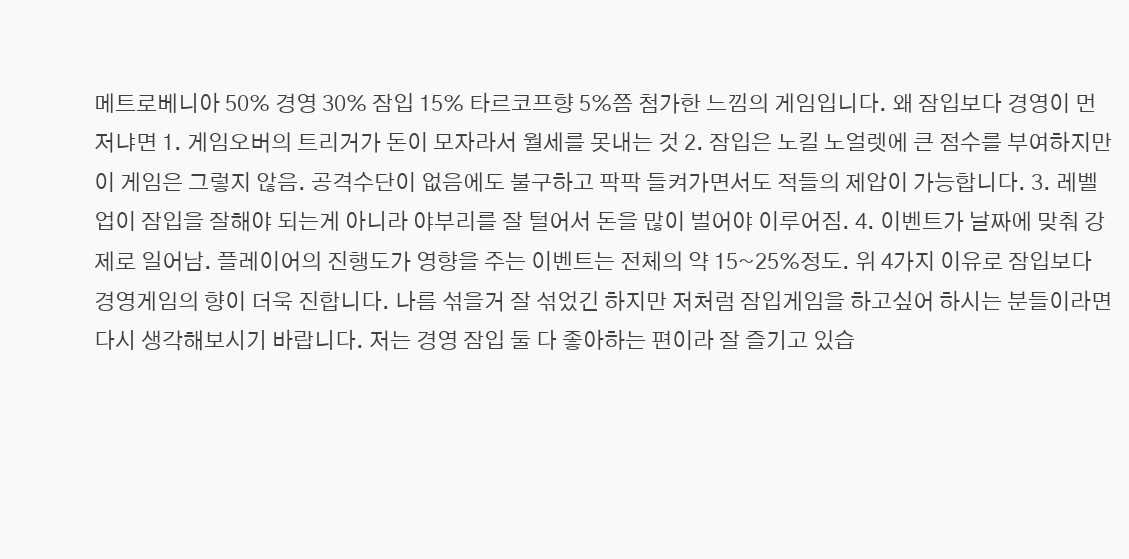메트로베니아 50% 경영 30% 잠입 15% 타르코프향 5%쯤 첨가한 느낌의 게임입니다. 왜 잠입보다 경영이 먼저냐면 1. 게임오버의 트리거가 돈이 모자라서 월세를 못내는 것 2. 잠입은 노킬 노얼렛에 큰 점수를 부여하지만 이 게임은 그렇지 않음. 공격수단이 없음에도 불구하고 팍팍 들켜가면서도 적들의 제압이 가능합니다. 3. 레벨업이 잠입을 잘해야 되는게 아니라 야부리를 잘 털어서 돈을 많이 벌어야 이루어짐. 4. 이벤트가 날짜에 맞춰 강제로 일어남. 플레이어의 진행도가 영향을 주는 이벤트는 전체의 약 15~25%정도. 위 4가지 이유로 잠입보다 경영게임의 향이 더욱 진합니다. 나름 섞을거 잘 섞었긴 하지만 저처럼 잠입게임을 하고싶어 하시는 분들이라면 다시 생각해보시기 바랍니다. 저는 경영 잠입 둘 다 좋아하는 편이라 잘 즐기고 있습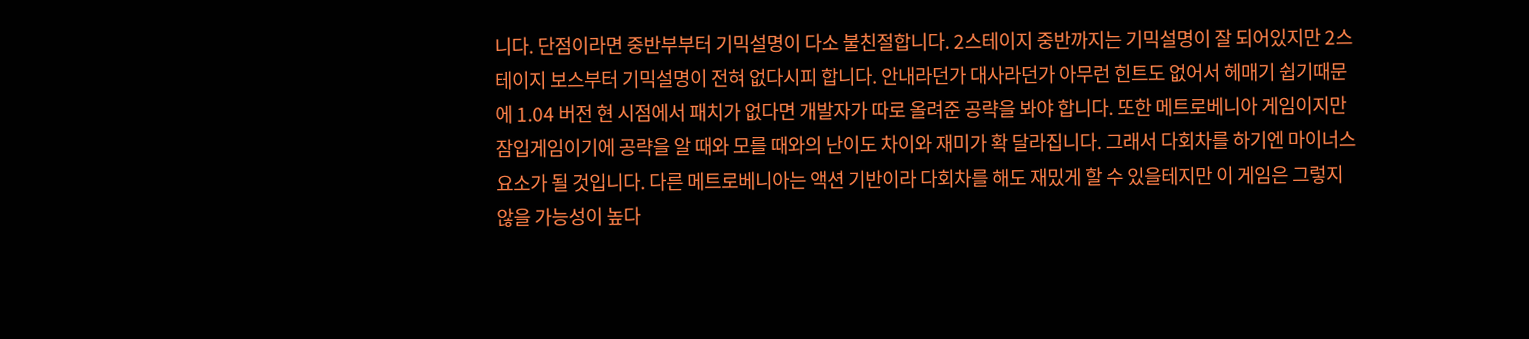니다. 단점이라면 중반부부터 기믹설명이 다소 불친절합니다. 2스테이지 중반까지는 기믹설명이 잘 되어있지만 2스테이지 보스부터 기믹설명이 전혀 없다시피 합니다. 안내라던가 대사라던가 아무런 힌트도 없어서 헤매기 쉽기때문에 1.04 버전 현 시점에서 패치가 없다면 개발자가 따로 올려준 공략을 봐야 합니다. 또한 메트로베니아 게임이지만 잠입게임이기에 공략을 알 때와 모를 때와의 난이도 차이와 재미가 확 달라집니다. 그래서 다회차를 하기엔 마이너스 요소가 될 것입니다. 다른 메트로베니아는 액션 기반이라 다회차를 해도 재밌게 할 수 있을테지만 이 게임은 그렇지 않을 가능성이 높다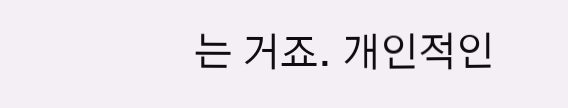는 거죠. 개인적인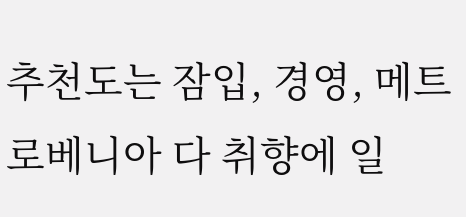추천도는 잠입, 경영, 메트로베니아 다 취향에 일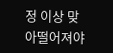정 이상 맞아떨어져야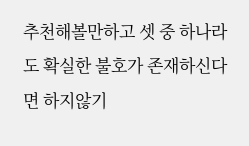추천해볼만하고 셋 중 하나라도 확실한 불호가 존재하신다면 하지않기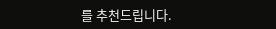를 추천드립니다.